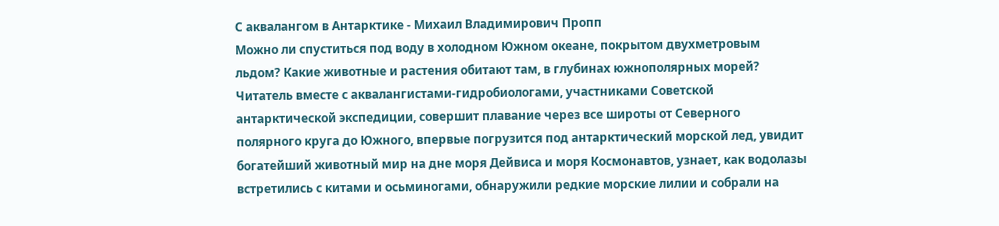С аквалангом в Антарктике - Михаил Владимирович Пропп
Можно ли спуститься под воду в холодном Южном океане, покрытом двухметровым льдом? Какие животные и растения обитают там, в глубинах южнополярных морей? Читатель вместе с аквалангистами-гидробиологами, участниками Советской антарктической экспедиции, совершит плавание через все широты от Северного полярного круга до Южного, впервые погрузится под антарктический морской лед, увидит богатейший животный мир на дне моря Дейвиса и моря Космонавтов, узнает, как водолазы встретились с китами и осьминогами, обнаружили редкие морские лилии и собрали на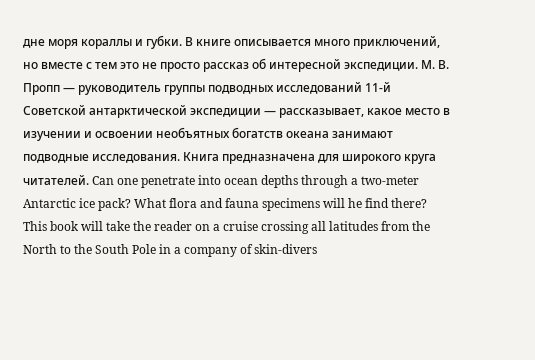дне моря кораллы и губки. В книге описывается много приключений, но вместе с тем это не просто рассказ об интересной экспедиции. М. В. Пропп — руководитель группы подводных исследований 11-й Советской антарктической экспедиции — рассказывает, какое место в изучении и освоении необъятных богатств океана занимают подводные исследования. Книга предназначена для широкого круга читателей. Can one penetrate into ocean depths through a two-meter Antarctic ice pack? What flora and fauna specimens will he find there? This book will take the reader on a cruise crossing all latitudes from the North to the South Pole in a company of skin-divers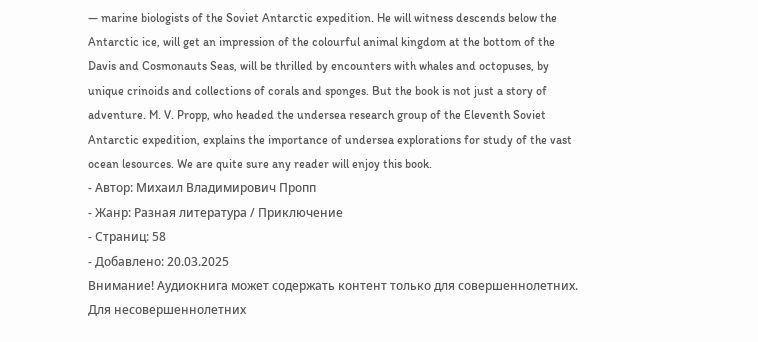— marine biologists of the Soviet Antarctic expedition. He will witness descends below the Antarctic ice, will get an impression of the colourful animal kingdom at the bottom of the Davis and Cosmonauts Seas, will be thrilled by encounters with whales and octopuses, by unique crinoids and collections of corals and sponges. But the book is not just a story of adventure. M. V. Propp, who headed the undersea research group of the Eleventh Soviet Antarctic expedition, explains the importance of undersea explorations for study of the vast ocean lesources. We are quite sure any reader will enjoy this book.
- Автор: Михаил Владимирович Пропп
- Жанр: Разная литература / Приключение
- Страниц: 58
- Добавлено: 20.03.2025
Внимание! Аудиокнига может содержать контент только для совершеннолетних. Для несовершеннолетних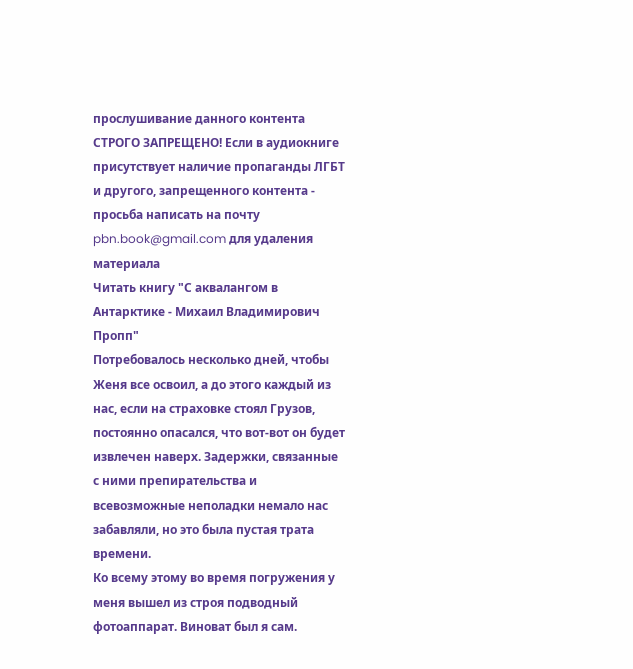прослушивание данного контента СТРОГО ЗАПРЕЩЕНО! Если в аудиокниге присутствует наличие пропаганды ЛГБТ и другого, запрещенного контента - просьба написать на почту pbn.book@gmail.com для удаления материала
Читать книгу "С аквалангом в Антарктике - Михаил Владимирович Пропп"
Потребовалось несколько дней, чтобы Женя все освоил, а до этого каждый из нас, если на страховке стоял Грузов, постоянно опасался, что вот-вот он будет извлечен наверх. Задержки, связанные с ними препирательства и всевозможные неполадки немало нас забавляли, но это была пустая трата времени.
Ко всему этому во время погружения у меня вышел из строя подводный фотоаппарат. Виноват был я сам.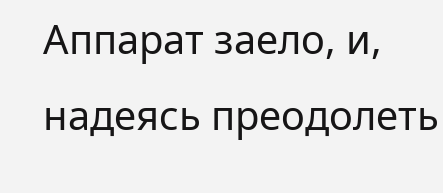Аппарат заело, и, надеясь преодолеть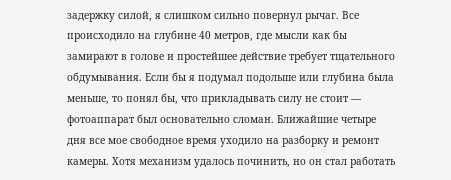задержку силой, я слишком сильно повернул рычаг. Все происходило на глубине 40 метров, где мысли как бы замирают в голове и простейшее действие требует тщательного обдумывания. Если бы я подумал подольше или глубина была меньше, то понял бы, что прикладывать силу не стоит — фотоаппарат был основательно сломан. Ближайшие четыре дня все мое свободное время уходило на разборку и ремонт камеры. Хотя механизм удалось починить, но он стал работать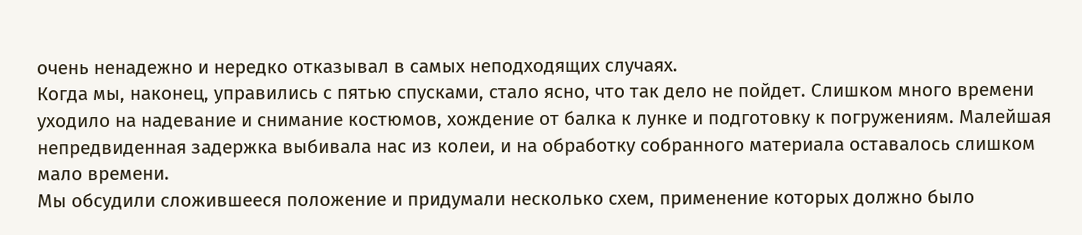очень ненадежно и нередко отказывал в самых неподходящих случаях.
Когда мы, наконец, управились с пятью спусками, стало ясно, что так дело не пойдет. Слишком много времени уходило на надевание и снимание костюмов, хождение от балка к лунке и подготовку к погружениям. Малейшая непредвиденная задержка выбивала нас из колеи, и на обработку собранного материала оставалось слишком мало времени.
Мы обсудили сложившееся положение и придумали несколько схем, применение которых должно было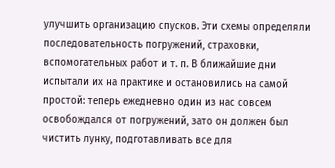улучшить организацию спусков. Эти схемы определяли последовательность погружений, страховки, вспомогательных работ и т. п. В ближайшие дни испытали их на практике и остановились на самой простой: теперь ежедневно один из нас совсем освобождался от погружений, зато он должен был чистить лунку, подготавливать все для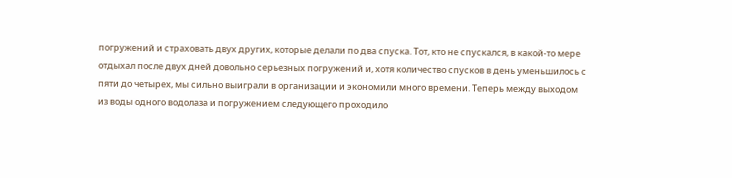погружений и страховать двух других, которые делали по два спуска. Тот, кто не спускался, в какой-то мере отдыхал после двух дней довольно серьезных погружений и, хотя количество спусков в день уменьшилось с пяти до четырех, мы сильно выиграли в организации и экономили много времени. Теперь между выходом из воды одного водолаза и погружением следующего проходило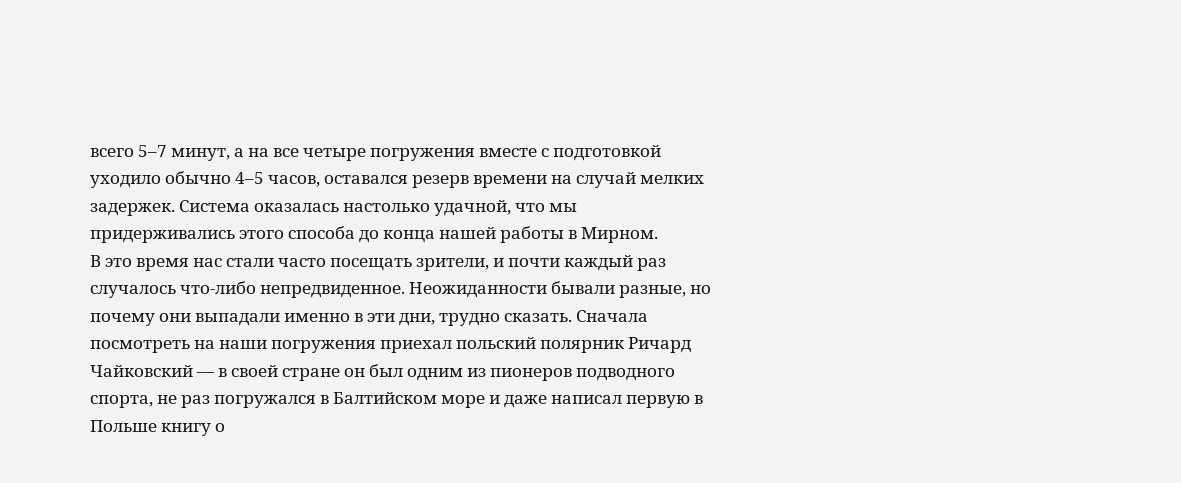всего 5–7 минут, а на все четыре погружения вместе с подготовкой уходило обычно 4–5 часов, оставался резерв времени на случай мелких задержек. Система оказалась настолько удачной, что мы придерживались этого способа до конца нашей работы в Мирном.
В это время нас стали часто посещать зрители, и почти каждый раз случалось что-либо непредвиденное. Неожиданности бывали разные, но почему они выпадали именно в эти дни, трудно сказать. Сначала посмотреть на наши погружения приехал польский полярник Ричард Чайковский — в своей стране он был одним из пионеров подводного спорта, не раз погружался в Балтийском море и даже написал первую в Польше книгу о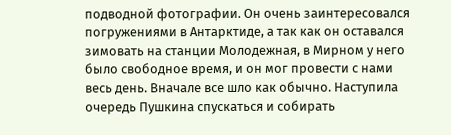подводной фотографии. Он очень заинтересовался погружениями в Антарктиде, а так как он оставался зимовать на станции Молодежная, в Мирном у него было свободное время, и он мог провести с нами весь день. Вначале все шло как обычно. Наступила очередь Пушкина спускаться и собирать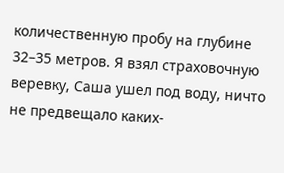количественную пробу на глубине 32–35 метров. Я взял страховочную веревку, Саша ушел под воду, ничто не предвещало каких-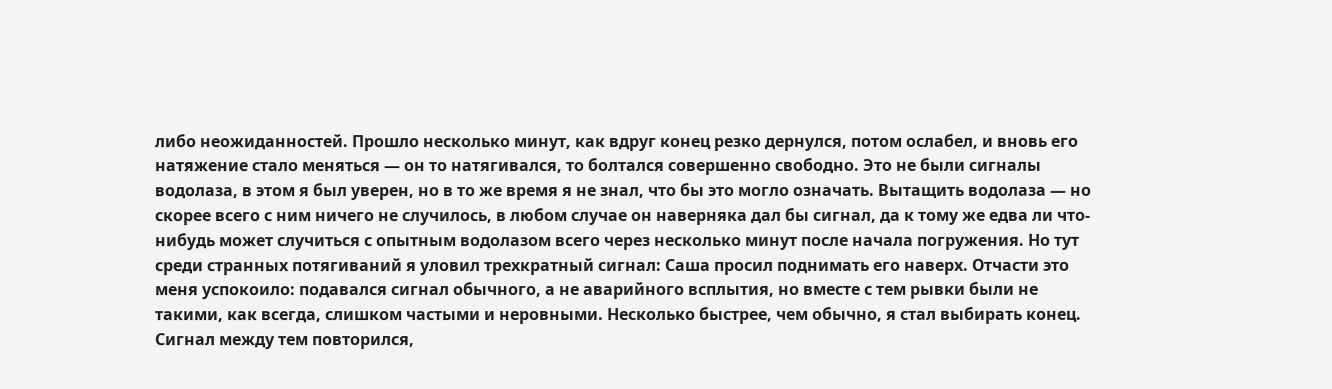либо неожиданностей. Прошло несколько минут, как вдруг конец резко дернулся, потом ослабел, и вновь его натяжение стало меняться — он то натягивался, то болтался совершенно свободно. Это не были сигналы водолаза, в этом я был уверен, но в то же время я не знал, что бы это могло означать. Вытащить водолаза — но скорее всего с ним ничего не случилось, в любом случае он наверняка дал бы сигнал, да к тому же едва ли что-нибудь может случиться с опытным водолазом всего через несколько минут после начала погружения. Но тут среди странных потягиваний я уловил трехкратный сигнал: Саша просил поднимать его наверх. Отчасти это меня успокоило: подавался сигнал обычного, а не аварийного всплытия, но вместе с тем рывки были не такими, как всегда, слишком частыми и неровными. Несколько быстрее, чем обычно, я стал выбирать конец. Сигнал между тем повторился,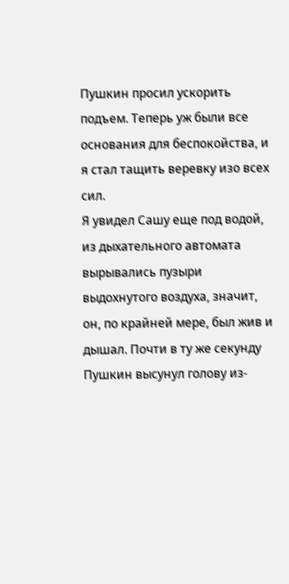Пушкин просил ускорить подъем. Теперь уж были все основания для беспокойства, и я стал тащить веревку изо всех сил.
Я увидел Сашу еще под водой, из дыхательного автомата вырывались пузыри выдохнутого воздуха, значит, он, по крайней мере, был жив и дышал. Почти в ту же секунду Пушкин высунул голову из-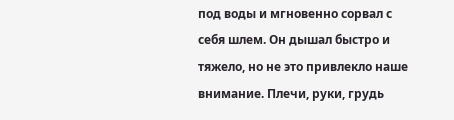под воды и мгновенно сорвал с себя шлем. Он дышал быстро и тяжело, но не это привлекло наше внимание. Плечи, руки, грудь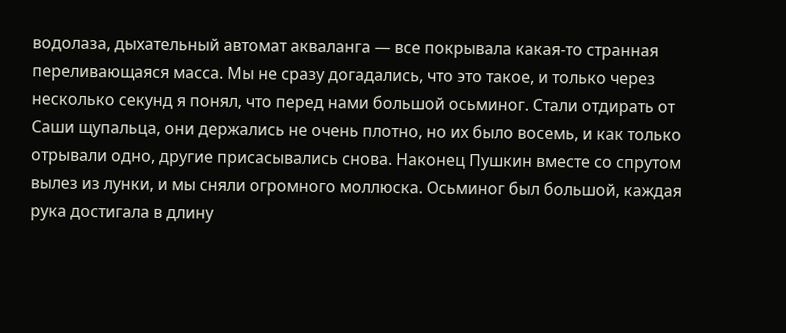водолаза, дыхательный автомат акваланга — все покрывала какая-то странная переливающаяся масса. Мы не сразу догадались, что это такое, и только через несколько секунд я понял, что перед нами большой осьминог. Стали отдирать от Саши щупальца, они держались не очень плотно, но их было восемь, и как только отрывали одно, другие присасывались снова. Наконец Пушкин вместе со спрутом вылез из лунки, и мы сняли огромного моллюска. Осьминог был большой, каждая рука достигала в длину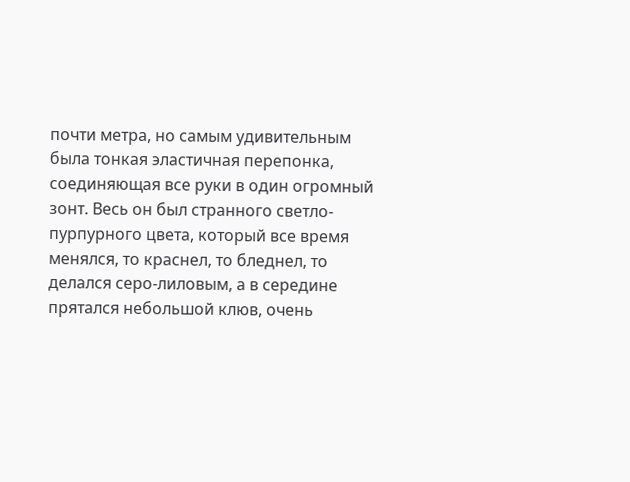почти метра, но самым удивительным была тонкая эластичная перепонка, соединяющая все руки в один огромный зонт. Весь он был странного светло-пурпурного цвета, который все время менялся, то краснел, то бледнел, то делался серо-лиловым, а в середине прятался небольшой клюв, очень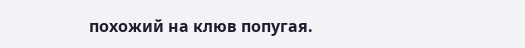похожий на клюв попугая.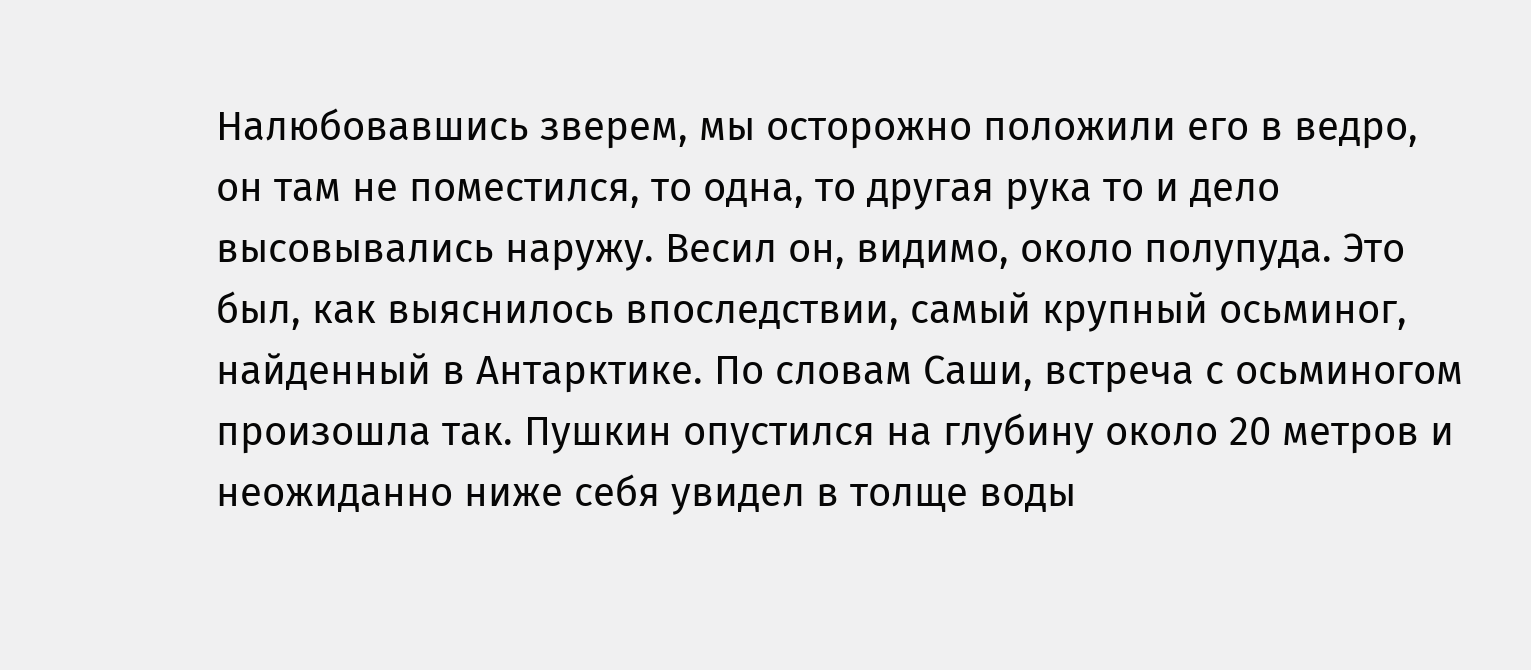Налюбовавшись зверем, мы осторожно положили его в ведро, он там не поместился, то одна, то другая рука то и дело высовывались наружу. Весил он, видимо, около полупуда. Это был, как выяснилось впоследствии, самый крупный осьминог, найденный в Антарктике. По словам Саши, встреча с осьминогом произошла так. Пушкин опустился на глубину около 20 метров и неожиданно ниже себя увидел в толще воды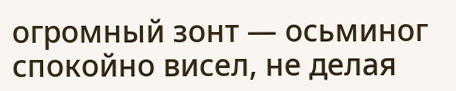огромный зонт — осьминог спокойно висел, не делая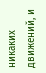никаких движений, и